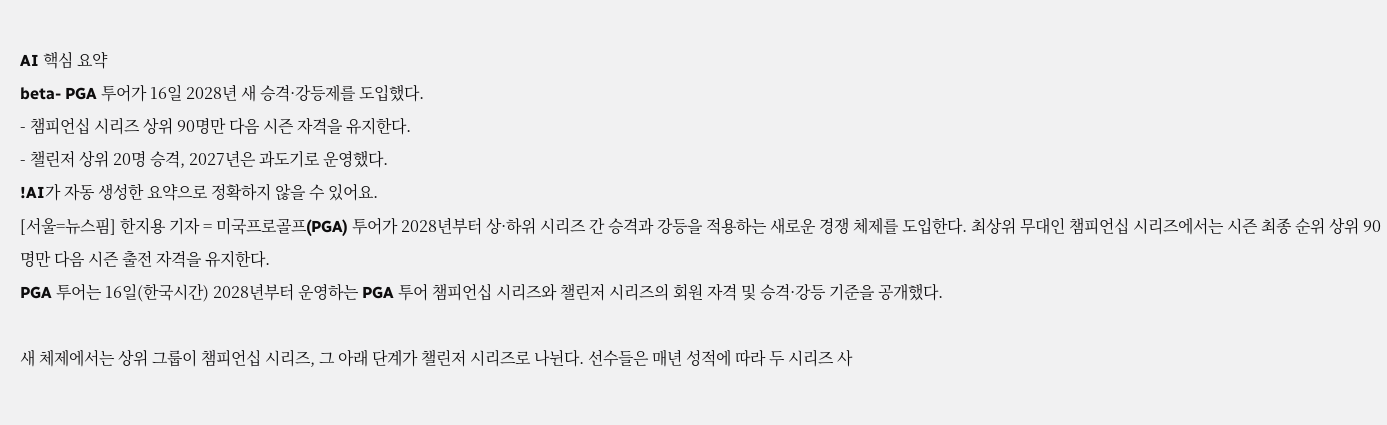AI 핵심 요약
beta- PGA 투어가 16일 2028년 새 승격·강등제를 도입했다.
- 챔피언십 시리즈 상위 90명만 다음 시즌 자격을 유지한다.
- 챌린저 상위 20명 승격, 2027년은 과도기로 운영했다.
!AI가 자동 생성한 요약으로 정확하지 않을 수 있어요.
[서울=뉴스핌] 한지용 기자 = 미국프로골프(PGA) 투어가 2028년부터 상·하위 시리즈 간 승격과 강등을 적용하는 새로운 경쟁 체제를 도입한다. 최상위 무대인 챔피언십 시리즈에서는 시즌 최종 순위 상위 90명만 다음 시즌 출전 자격을 유지한다.
PGA 투어는 16일(한국시간) 2028년부터 운영하는 PGA 투어 챔피언십 시리즈와 챌린저 시리즈의 회원 자격 및 승격·강등 기준을 공개했다.

새 체제에서는 상위 그룹이 챔피언십 시리즈, 그 아래 단계가 챌린저 시리즈로 나뉜다. 선수들은 매년 성적에 따라 두 시리즈 사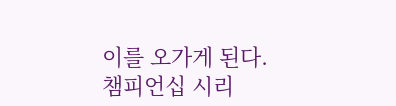이를 오가게 된다.
챔피언십 시리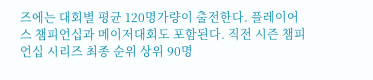즈에는 대회별 평균 120명가량이 출전한다. 플레이어스 챔피언십과 메이저대회도 포함된다. 직전 시즌 챔피언십 시리즈 최종 순위 상위 90명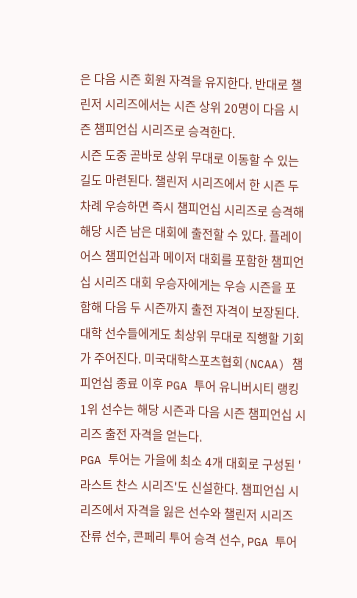은 다음 시즌 회원 자격을 유지한다. 반대로 챌린저 시리즈에서는 시즌 상위 20명이 다음 시즌 챔피언십 시리즈로 승격한다.
시즌 도중 곧바로 상위 무대로 이동할 수 있는 길도 마련된다. 챌린저 시리즈에서 한 시즌 두 차례 우승하면 즉시 챔피언십 시리즈로 승격해 해당 시즌 남은 대회에 출전할 수 있다. 플레이어스 챔피언십과 메이저 대회를 포함한 챔피언십 시리즈 대회 우승자에게는 우승 시즌을 포함해 다음 두 시즌까지 출전 자격이 보장된다.
대학 선수들에게도 최상위 무대로 직행할 기회가 주어진다. 미국대학스포츠협회(NCAA) 챔피언십 종료 이후 PGA 투어 유니버시티 랭킹 1위 선수는 해당 시즌과 다음 시즌 챔피언십 시리즈 출전 자격을 얻는다.
PGA 투어는 가을에 최소 4개 대회로 구성된 '라스트 찬스 시리즈'도 신설한다. 챔피언십 시리즈에서 자격을 잃은 선수와 챌린저 시리즈 잔류 선수, 콘페리 투어 승격 선수, PGA 투어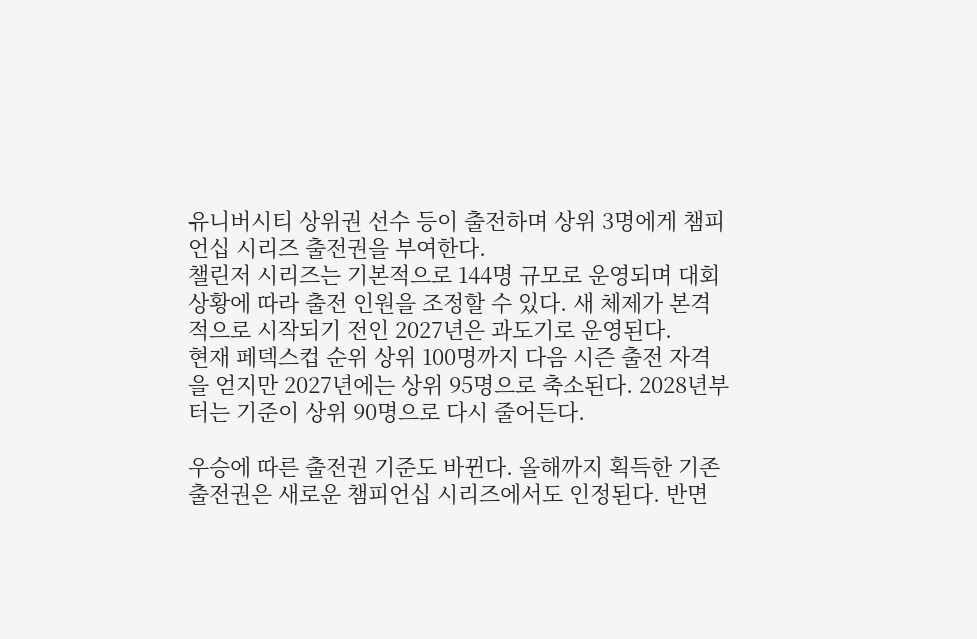유니버시티 상위권 선수 등이 출전하며 상위 3명에게 챔피언십 시리즈 출전권을 부여한다.
챌린저 시리즈는 기본적으로 144명 규모로 운영되며 대회 상황에 따라 출전 인원을 조정할 수 있다. 새 체제가 본격적으로 시작되기 전인 2027년은 과도기로 운영된다.
현재 페덱스컵 순위 상위 100명까지 다음 시즌 출전 자격을 얻지만 2027년에는 상위 95명으로 축소된다. 2028년부터는 기준이 상위 90명으로 다시 줄어든다.

우승에 따른 출전권 기준도 바뀐다. 올해까지 획득한 기존 출전권은 새로운 챔피언십 시리즈에서도 인정된다. 반면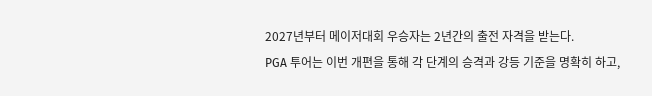2027년부터 메이저대회 우승자는 2년간의 출전 자격을 받는다.
PGA 투어는 이번 개편을 통해 각 단계의 승격과 강등 기준을 명확히 하고,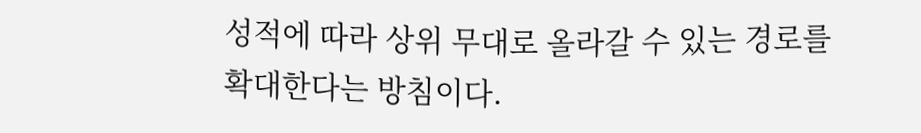성적에 따라 상위 무대로 올라갈 수 있는 경로를 확대한다는 방침이다.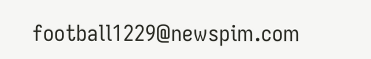football1229@newspim.com